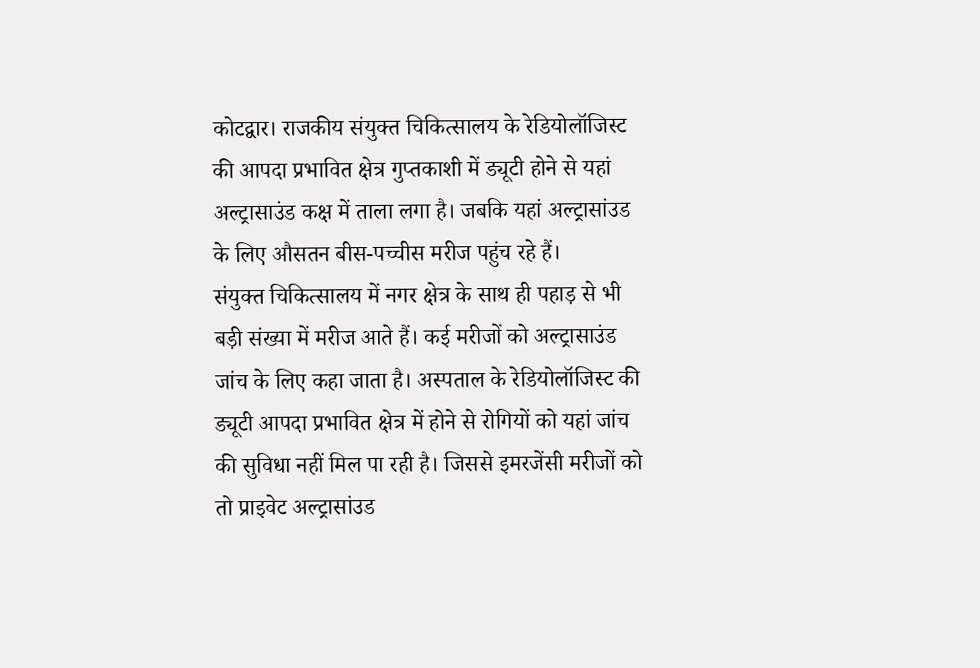कोटद्वार। राजकीय संयुक्त चिकित्सालय के रेडियोलॉजिस्ट की आपदा प्रभावित क्षेत्र गुप्तकाशी में ड्यूटी होने से यहां अल्ट्रासाउंड कक्ष में ताला लगा है। जबकि यहां अल्ट्रासांउड के लिए औसतन बीस-पच्चीस मरीज पहुंच रहे हैं।
संयुक्त चिकित्सालय में नगर क्षेत्र के साथ ही पहाड़ से भी बड़ी संख्या में मरीज आते हैं। कई मरीजों को अल्ट्रासाउंड जांच के लिए कहा जाता है। अस्पताल के रेडियोलॉजिस्ट की ड्यूटी आपदा प्रभावित क्षेत्र में होने से रोगियों को यहां जांच की सुविधा नहीं मिल पा रही है। जिससे इमरजेंसी मरीजों को तो प्राइवेट अल्ट्रासांउड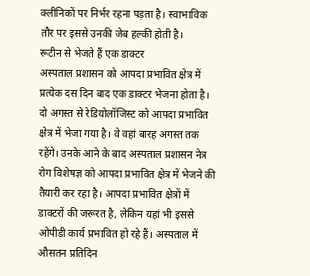क्लीनिकों पर निर्भर रहना पड़ता है। स्वाभाविक तौर पर इससे उनकी जेब हल्की होती है।
रूटीन से भेजते हैं एक डाक्टर
अस्पताल प्रशासन को आपदा प्रभावित क्षेत्र में प्रत्येक दस दिन बाद एक डाक्टर भेजना होता है। दो अगस्त से रेडियोलॉजिस्ट को आपदा प्रभावित क्षेत्र में भेजा गया है। वे वहां बारह अगस्त तक रहेंगे। उनके आने के बाद अस्पताल प्रशासन नेत्र रोग विशेषज्ञ को आपदा प्रभावित क्षेत्र में भेजने की तैयारी कर रहा है। आपदा प्रभावित क्षेत्रों में डाक्टरों की जरूरत है, लेकिन यहां भी इससे ओपीडी कार्य प्रभावित हो रहे हैं। अस्पताल में औसतन प्रतिदिन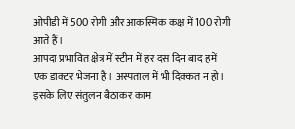ओपीडी में 500 रोगी और आकस्मिक कक्ष में 100 रोगी आते हैं।
आपदा प्रभावित क्षेत्र में स्टीन में हर दस दिन बाद हमें एक डाक्टर भेजना है। अस्पताल में भी दिक्कत न हो। इसके लिए संतुलन बैठाकर काम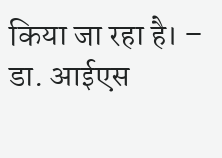किया जा रहा है। – डा. आईएस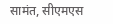सामंत, सीएमएस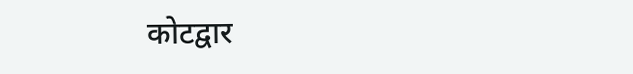कोटद्वार